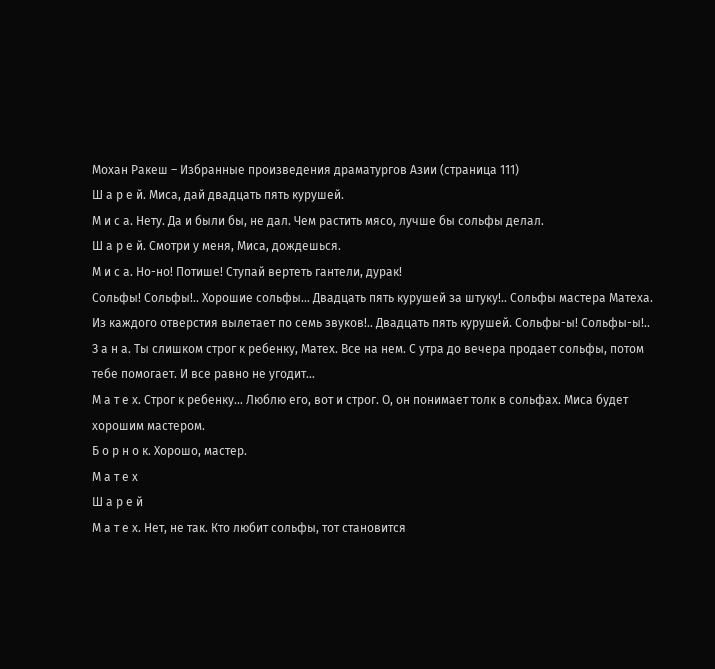Мохан Ракеш – Избранные произведения драматургов Азии (страница 111)
Ш а р е й. Миса, дай двадцать пять курушей.
М и с а. Нету. Да и были бы, не дал. Чем растить мясо, лучше бы сольфы делал.
Ш а р е й. Смотри у меня, Миса, дождешься.
М и с а. Но-но! Потише! Ступай вертеть гантели, дурак!
Сольфы! Сольфы!.. Хорошие сольфы… Двадцать пять курушей за штуку!.. Сольфы мастера Матеха. Из каждого отверстия вылетает по семь звуков!.. Двадцать пять курушей. Сольфы-ы! Сольфы-ы!..
З а н а. Ты слишком строг к ребенку, Матех. Все на нем. С утра до вечера продает сольфы, потом тебе помогает. И все равно не угодит…
М а т е х. Строг к ребенку… Люблю его, вот и строг. О, он понимает толк в сольфах. Миса будет хорошим мастером.
Б о р н о к. Хорошо, мастер.
М а т е х
Ш а р е й
М а т е х. Нет, не так. Кто любит сольфы, тот становится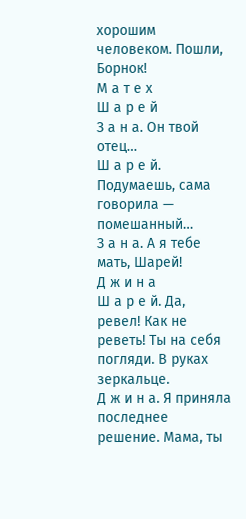хорошим человеком. Пошли, Борнок!
М а т е х
Ш а р е й
З а н а. Он твой отец…
Ш а р е й. Подумаешь, сама говорила — помешанный…
З а н а. А я тебе мать, Шарей!
Д ж и н а
Ш а р е й. Да, ревел! Как не реветь! Ты на себя погляди. В руках зеркальце.
Д ж и н а. Я приняла последнее решение. Мама, ты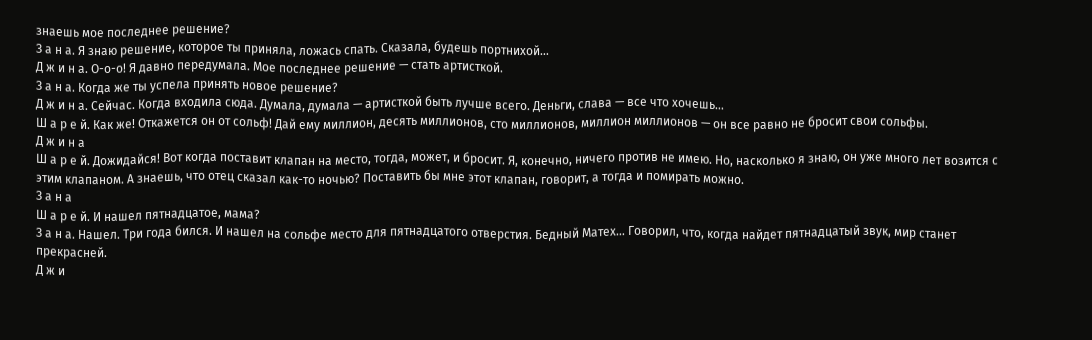знаешь мое последнее решение?
З а н а. Я знаю решение, которое ты приняла, ложась спать. Сказала, будешь портнихой…
Д ж и н а. О-о-о! Я давно передумала. Мое последнее решение — стать артисткой.
З а н а. Когда же ты успела принять новое решение?
Д ж и н а. Сейчас. Когда входила сюда. Думала, думала — артисткой быть лучше всего. Деньги, слава — все что хочешь…
Ш а р е й. Как же! Откажется он от сольф! Дай ему миллион, десять миллионов, сто миллионов, миллион миллионов — он все равно не бросит свои сольфы.
Д ж и н а
Ш а р е й. Дожидайся! Вот когда поставит клапан на место, тогда, может, и бросит. Я, конечно, ничего против не имею. Но, насколько я знаю, он уже много лет возится с этим клапаном. А знаешь, что отец сказал как-то ночью? Поставить бы мне этот клапан, говорит, а тогда и помирать можно.
З а н а
Ш а р е й. И нашел пятнадцатое, мама?
З а н а. Нашел. Три года бился. И нашел на сольфе место для пятнадцатого отверстия. Бедный Матех… Говорил, что, когда найдет пятнадцатый звук, мир станет прекрасней.
Д ж и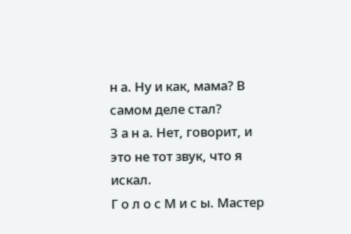н а. Ну и как, мама? В самом деле стал?
З а н а. Нет, говорит, и это не тот звук, что я искал.
Г о л о с М и с ы. Мастер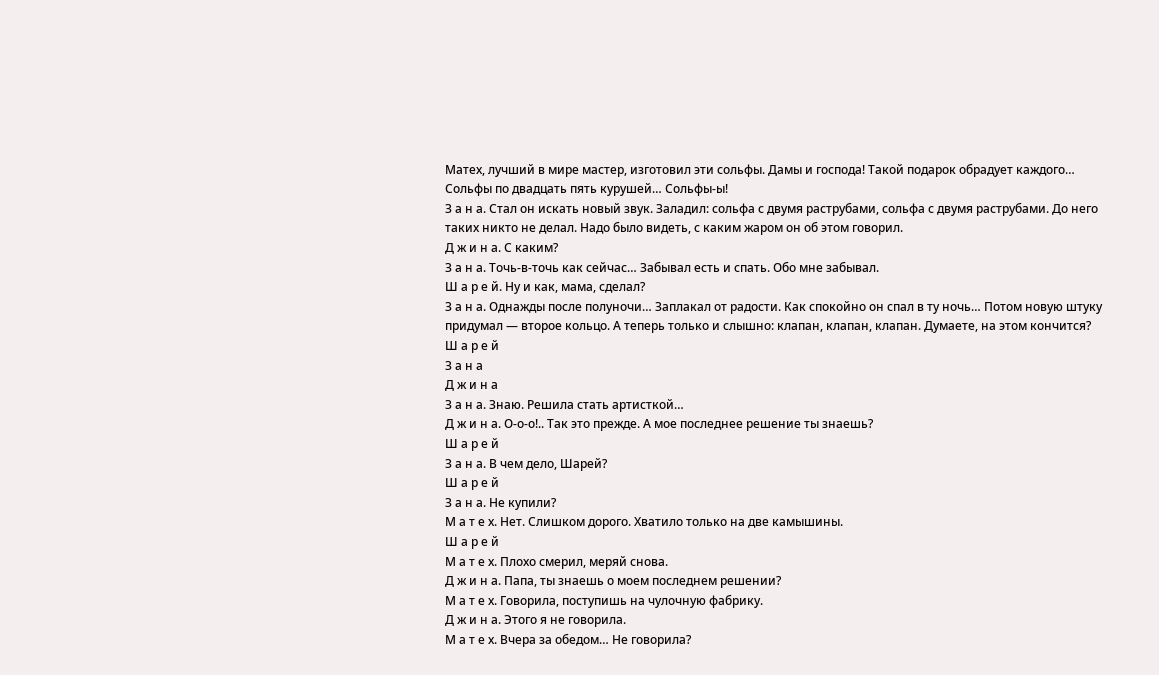Матех, лучший в мире мастер, изготовил эти сольфы. Дамы и господа! Такой подарок обрадует каждого… Сольфы по двадцать пять курушей… Сольфы-ы!
З а н а. Стал он искать новый звук. Заладил: сольфа с двумя раструбами, сольфа с двумя раструбами. До него таких никто не делал. Надо было видеть, с каким жаром он об этом говорил.
Д ж и н а. С каким?
З а н а. Точь-в-точь как сейчас… Забывал есть и спать. Обо мне забывал.
Ш а р е й. Ну и как, мама, сделал?
З а н а. Однажды после полуночи… Заплакал от радости. Как спокойно он спал в ту ночь… Потом новую штуку придумал — второе кольцо. А теперь только и слышно: клапан, клапан, клапан. Думаете, на этом кончится?
Ш а р е й
З а н а
Д ж и н а
З а н а. Знаю. Решила стать артисткой…
Д ж и н а. О-о-о!.. Так это прежде. А мое последнее решение ты знаешь?
Ш а р е й
З а н а. В чем дело, Шарей?
Ш а р е й
З а н а. Не купили?
М а т е х. Нет. Слишком дорого. Хватило только на две камышины.
Ш а р е й
М а т е х. Плохо смерил, меряй снова.
Д ж и н а. Папа, ты знаешь о моем последнем решении?
М а т е х. Говорила, поступишь на чулочную фабрику.
Д ж и н а. Этого я не говорила.
М а т е х. Вчера за обедом… Не говорила?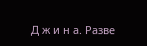Д ж и н а. Разве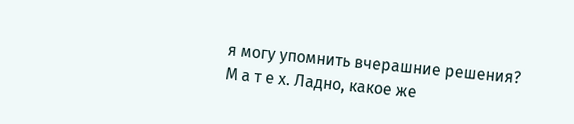я могу упомнить вчерашние решения?
М а т е х. Ладно, какое же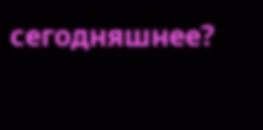сегодняшнее?